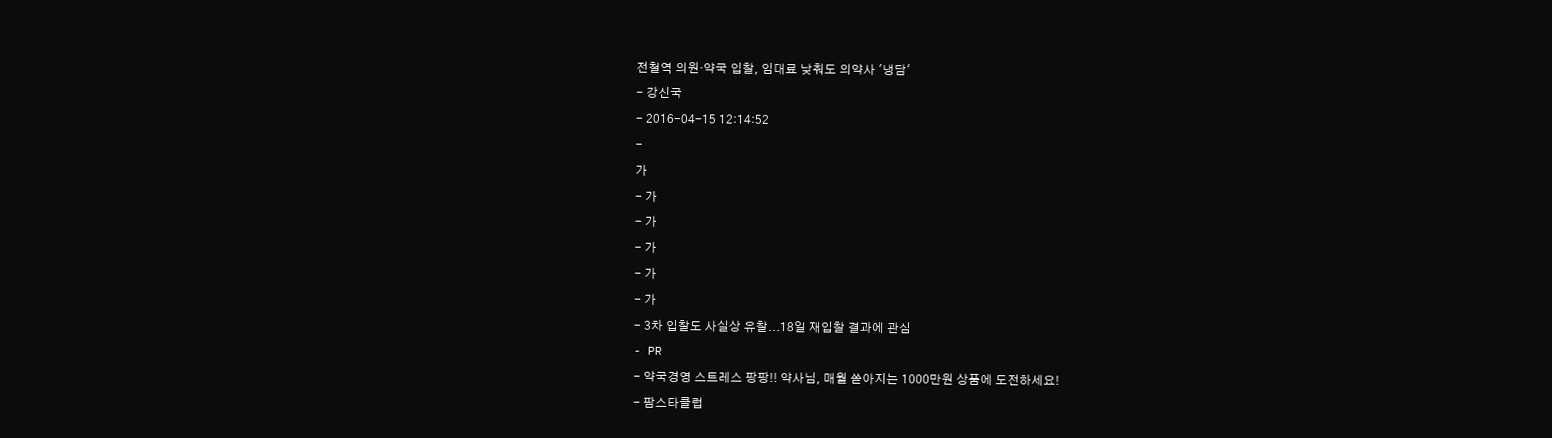전철역 의원·약국 입찰, 임대료 낮춰도 의약사 '냉담'
- 강신국
- 2016-04-15 12:14:52
-
가
- 가
- 가
- 가
- 가
- 가
- 3차 입찰도 사실상 유찰...18일 재입찰 결과에 관심
- PR
- 약국경영 스트레스 팡팡!! 약사님, 매월 쏟아지는 1000만원 상품에 도전하세요!
- 팜스타클럽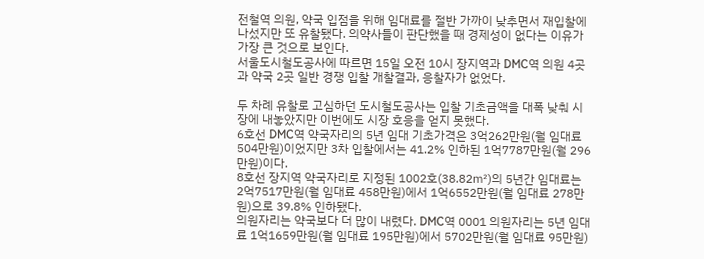전철역 의원, 약국 입점을 위해 임대료를 절반 가까이 낮추면서 재입찰에 나섰지만 또 유찰됐다. 의약사들이 판단했을 때 경제성이 없다는 이유가 가장 큰 것으로 보인다.
서울도시철도공사에 따르면 15일 오전 10시 장지역과 DMC역 의원 4곳과 약국 2곳 일반 경쟁 입찰 개찰결과, 응찰자가 없었다.

두 차례 유찰로 고심하던 도시철도공사는 입찰 기초금액을 대폭 낮춰 시장에 내놓았지만 이번에도 시장 호응을 얻지 못했다.
6호선 DMC역 약국자리의 5년 임대 기초가격은 3억262만원(월 임대료 504만원)이었지만 3차 입찰에서는 41.2% 인하된 1억7787만원(월 296만원)이다.
8호선 장지역 약국자리로 지정된 1002호(38.82㎡)의 5년간 임대료는 2억7517만원(월 임대료 458만원)에서 1억6552만원(월 임대료 278만원)으로 39.8% 인하됐다.
의원자리는 약국보다 더 많이 내렸다. DMC역 0001 의원자리는 5년 임대료 1억1659만원(월 임대료 195만원)에서 5702만원(월 임대료 95만원)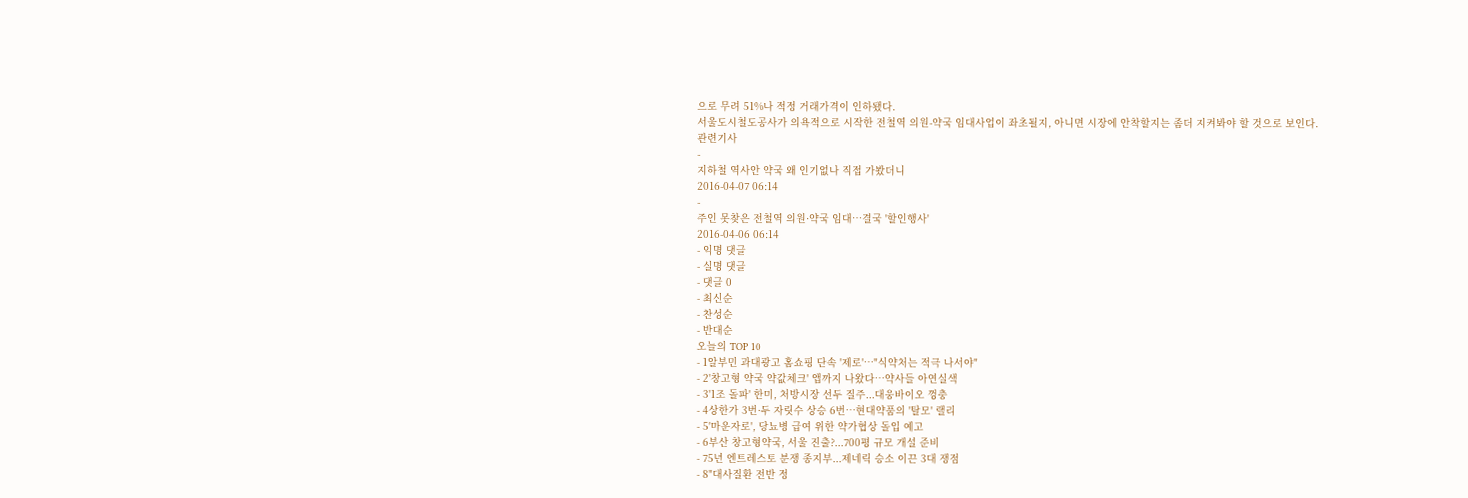으로 무려 51%나 적정 거래가격이 인하됐다.
서울도시철도공사가 의욕적으로 시작한 전철역 의원-약국 임대사업이 좌초될지, 아니면 시장에 안착할지는 좀더 지켜봐야 할 것으로 보인다.
관련기사
-
지하철 역사안 약국 왜 인기없나 직접 가봤더니
2016-04-07 06:14
-
주인 못찾은 전철역 의원·약국 임대…결국 '할인행사'
2016-04-06 06:14
- 익명 댓글
- 실명 댓글
- 댓글 0
- 최신순
- 찬성순
- 반대순
오늘의 TOP 10
- 1알부민 과대광고 홈쇼핑 단속 '제로'…"식약처는 적극 나서야"
- 2'창고형 약국 약값체크' 앱까지 나왔다…약사들 아연실색
- 3'1조 돌파' 한미, 처방시장 선두 질주...대웅바이오 껑충
- 4상한가 3번·두 자릿수 상승 6번…현대약품의 '탈모' 랠리
- 5'마운자로', 당뇨병 급여 위한 약가협상 돌입 예고
- 6부산 창고형약국, 서울 진출?...700평 규모 개설 준비
- 75년 엔트레스토 분쟁 종지부...제네릭 승소 이끈 3대 쟁점
- 8"대사질환 전반 정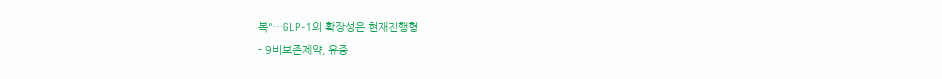복"…GLP-1의 확장성은 현재진행형
- 9비보존제약, 유증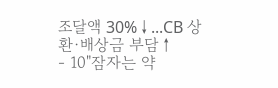조달액 30%↓...CB 상환·배상금 부담↑
- 10"잠자는 약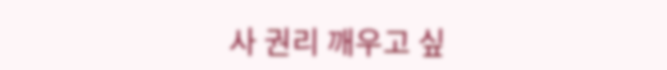사 권리 깨우고 싶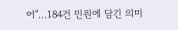어"…184건 민원에 담긴 의미